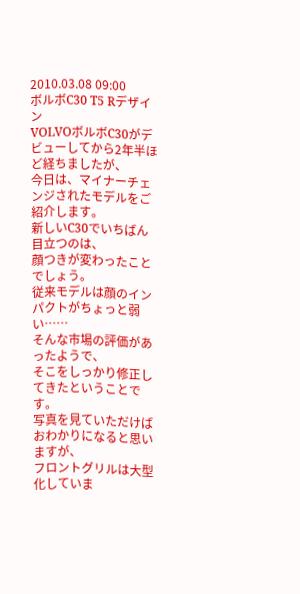2010.03.08 09:00
ボルボC30 T5 Rデザイン
VOLVOボルボC30がデビューしてから2年半ほど経ちましたが、
今日は、マイナーチェンジされたモデルをご紹介します。
新しいC30でいちばん目立つのは、
顔つきが変わったことでしょう。
従来モデルは顔のインパクトがちょっと弱い……
そんな市場の評価があったようで、
そこをしっかり修正してきたということです。
写真を見ていただけばおわかりになると思いますが、
フロントグリルは大型化していま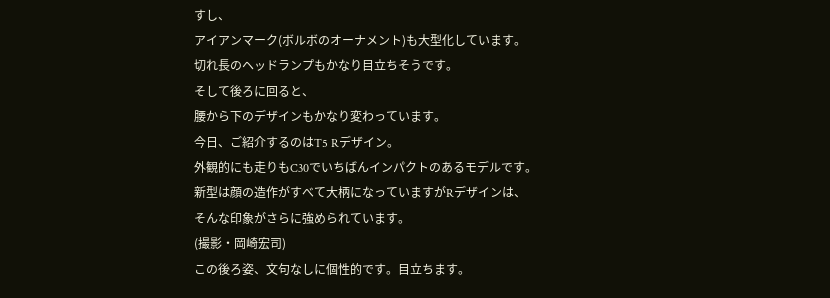すし、
アイアンマーク(ボルボのオーナメント)も大型化しています。
切れ長のヘッドランプもかなり目立ちそうです。
そして後ろに回ると、
腰から下のデザインもかなり変わっています。
今日、ご紹介するのはT5 Rデザイン。
外観的にも走りもC30でいちばんインパクトのあるモデルです。
新型は顔の造作がすべて大柄になっていますがRデザインは、
そんな印象がさらに強められています。
(撮影・岡崎宏司)
この後ろ姿、文句なしに個性的です。目立ちます。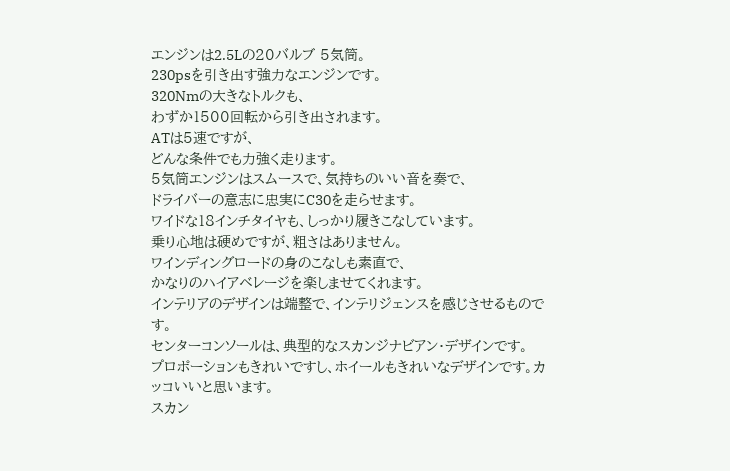エンジンは2.5Lの20バルブ 5気筒。
230psを引き出す強力なエンジンです。
320Nmの大きなトルクも、
わずか1500回転から引き出されます。
ATは5速ですが、
どんな条件でも力強く走ります。
5気筒エンジンはスムースで、気持ちのいい音を奏で、
ドライバーの意志に忠実にC30を走らせます。
ワイドな18インチタイヤも、しっかり履きこなしています。
乗り心地は硬めですが、粗さはありません。
ワインディングロードの身のこなしも素直で、
かなりのハイアベレージを楽しませてくれます。
インテリアのデザインは端整で、インテリジェンスを感じさせるものです。
センターコンソールは、典型的なスカンジナビアン・デザインです。
プロポーションもきれいですし、ホイールもきれいなデザインです。カッコいいと思います。
スカン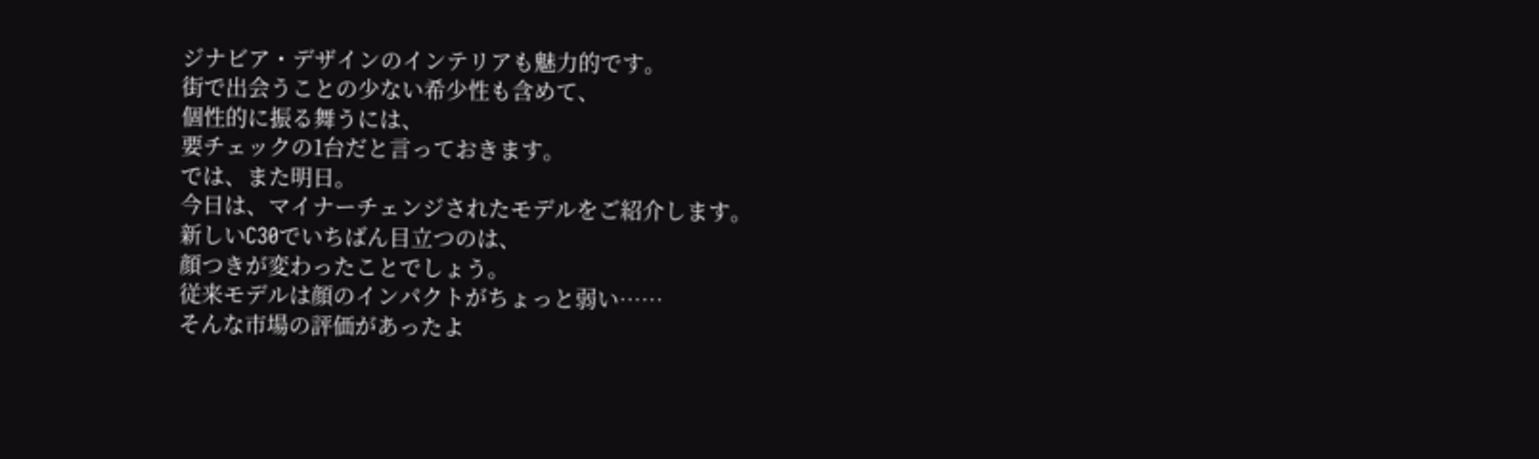ジナビア・デザインのインテリアも魅力的です。
街で出会うことの少ない希少性も含めて、
個性的に振る舞うには、
要チェックの1台だと言っておきます。
では、また明日。
今日は、マイナーチェンジされたモデルをご紹介します。
新しいC30でいちばん目立つのは、
顔つきが変わったことでしょう。
従来モデルは顔のインパクトがちょっと弱い……
そんな市場の評価があったよ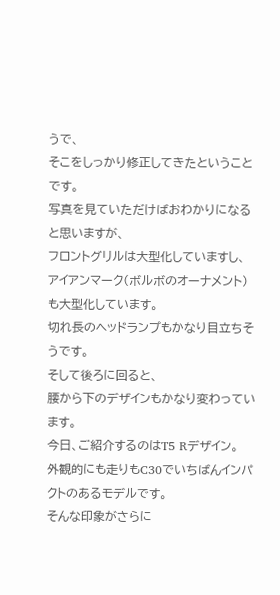うで、
そこをしっかり修正してきたということです。
写真を見ていただけばおわかりになると思いますが、
フロントグリルは大型化していますし、
アイアンマーク(ボルボのオーナメント)も大型化しています。
切れ長のヘッドランプもかなり目立ちそうです。
そして後ろに回ると、
腰から下のデザインもかなり変わっています。
今日、ご紹介するのはT5 Rデザイン。
外観的にも走りもC30でいちばんインパクトのあるモデルです。
そんな印象がさらに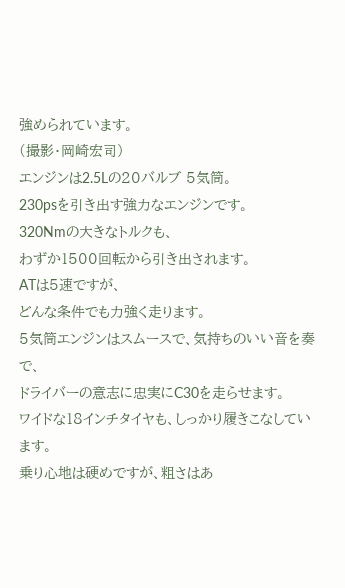強められています。
(撮影・岡崎宏司)
エンジンは2.5Lの20バルブ 5気筒。
230psを引き出す強力なエンジンです。
320Nmの大きなトルクも、
わずか1500回転から引き出されます。
ATは5速ですが、
どんな条件でも力強く走ります。
5気筒エンジンはスムースで、気持ちのいい音を奏で、
ドライバーの意志に忠実にC30を走らせます。
ワイドな18インチタイヤも、しっかり履きこなしています。
乗り心地は硬めですが、粗さはあ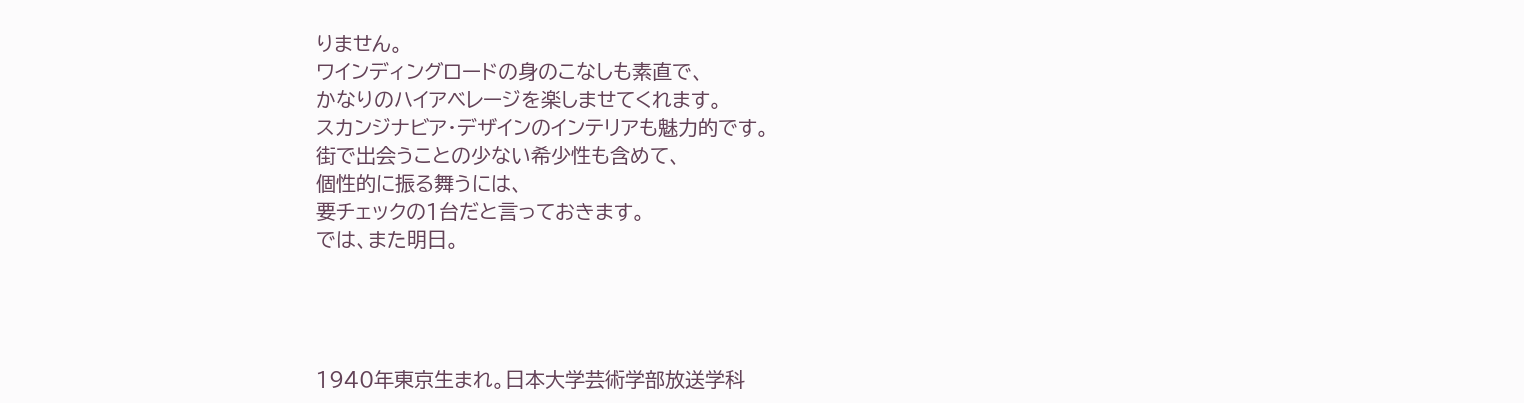りません。
ワインディングロードの身のこなしも素直で、
かなりのハイアベレージを楽しませてくれます。
スカンジナビア・デザインのインテリアも魅力的です。
街で出会うことの少ない希少性も含めて、
個性的に振る舞うには、
要チェックの1台だと言っておきます。
では、また明日。




1940年東京生まれ。日本大学芸術学部放送学科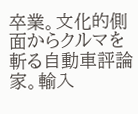卒業。文化的側面からクルマを斬る自動車評論家。輸入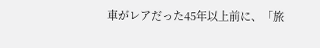車がレアだった45年以上前に、「旅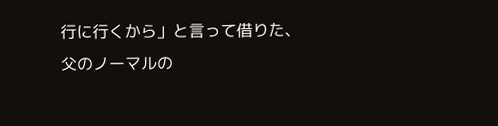行に行くから」と言って借りた、父のノーマルの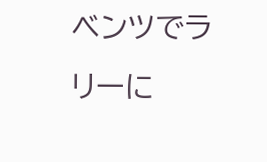ベンツでラリーに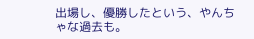出場し、優勝したという、やんちゃな過去も。